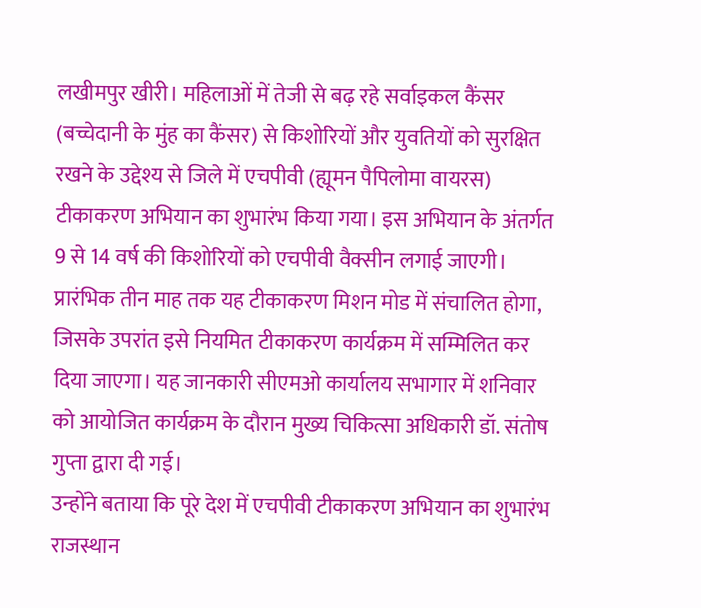लखीमपुर खीरी। महिलाओं में तेजी से बढ़ रहे सर्वाइकल कैंसर (बच्चेदानी के मुंह का कैंसर) से किशोरियों और युवतियों को सुरक्षित रखने के उद्देश्य से जिले में एचपीवी (ह्यूमन पैपिलोमा वायरस) टीकाकरण अभियान का शुभारंभ किया गया। इस अभियान के अंतर्गत 9 से 14 वर्ष की किशोरियों को एचपीवी वैक्सीन लगाई जाएगी। प्रारंभिक तीन माह तक यह टीकाकरण मिशन मोड में संचालित होगा, जिसके उपरांत इसे नियमित टीकाकरण कार्यक्रम में सम्मिलित कर दिया जाएगा। यह जानकारी सीएमओ कार्यालय सभागार में शनिवार को आयोजित कार्यक्रम के दौरान मुख्य चिकित्सा अधिकारी डॉ. संतोष गुप्ता द्वारा दी गई।
उन्होंने बताया कि पूरे देश में एचपीवी टीकाकरण अभियान का शुभारंभ राजस्थान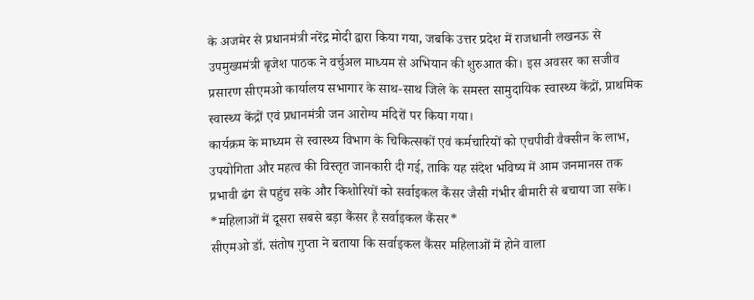के अजमेर से प्रधानमंत्री नरेंद्र मोदी द्वारा किया गया, जबकि उत्तर प्रदेश में राजधानी लखनऊ से उपमुख्यमंत्री बृजेश पाठक ने वर्चुअल माध्यम से अभियान की शुरुआत की। इस अवसर का सजीव प्रसारण सीएमओ कार्यालय सभागार के साथ-साथ जिले के समस्त सामुदायिक स्वास्थ्य केंद्रों, प्राथमिक स्वास्थ्य केंद्रों एवं प्रधानमंत्री जन आरोग्य मंदिरों पर किया गया।
कार्यक्रम के माध्यम से स्वास्थ्य विभाग के चिकित्सकों एवं कर्मचारियों को एचपीवी वैक्सीन के लाभ, उपयोगिता और महत्व की विस्तृत जानकारी दी गई, ताकि यह संदेश भविष्य में आम जनमानस तक प्रभावी ढंग से पहुंच सके और किशोरियों को सर्वाइकल कैंसर जैसी गंभीर बीमारी से बचाया जा सके।
*महिलाओं में दूसरा सबसे बड़ा कैंसर है सर्वाइकल कैंसर*
सीएमओ डॉ. संतोष गुप्ता ने बताया कि सर्वाइकल कैंसर महिलाओं में होने वाला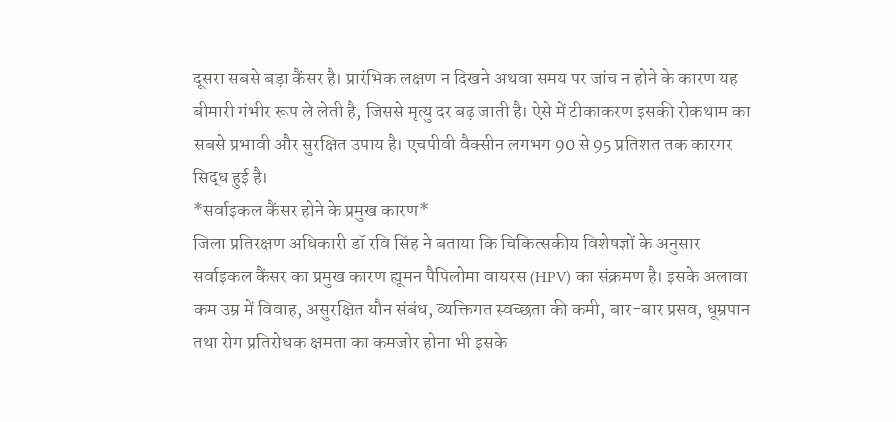दूसरा सबसे बड़ा कैंसर है। प्रारंभिक लक्षण न दिखने अथवा समय पर जांच न होने के कारण यह बीमारी गंभीर रूप ले लेती है, जिससे मृत्यु दर बढ़ जाती है। ऐसे में टीकाकरण इसकी रोकथाम का सबसे प्रभावी और सुरक्षित उपाय है। एचपीवी वैक्सीन लगभग 90 से 95 प्रतिशत तक कारगर सिद्ध हुई है।
*सर्वाइकल कैंसर होने के प्रमुख कारण*
जिला प्रतिरक्षण अधिकारी डॉ रवि सिंह ने बताया कि चिकित्सकीय विशेषज्ञों के अनुसार सर्वाइकल कैंसर का प्रमुख कारण ह्यूमन पैपिलोमा वायरस (HPV) का संक्रमण है। इसके अलावा कम उम्र में विवाह, असुरक्षित यौन संबंध, व्यक्तिगत स्वच्छता की कमी, बार-बार प्रसव, धूम्रपान तथा रोग प्रतिरोधक क्षमता का कमजोर होना भी इसके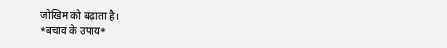जोखिम को बढ़ाता है।
*बचाव के उपाय*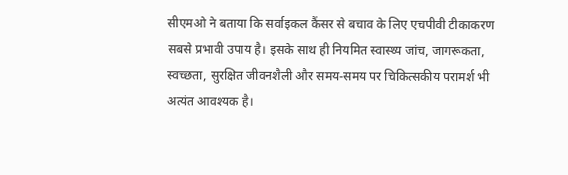सीएमओ ने बताया कि सर्वाइकल कैंसर से बचाव के लिए एचपीवी टीकाकरण सबसे प्रभावी उपाय है। इसके साथ ही नियमित स्वास्थ्य जांच, जागरूकता, स्वच्छता, सुरक्षित जीवनशैली और समय-समय पर चिकित्सकीय परामर्श भी अत्यंत आवश्यक है।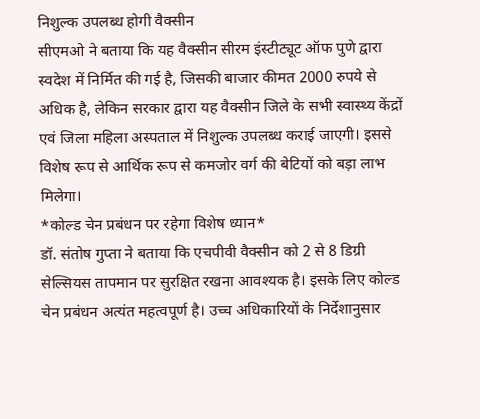निशुल्क उपलब्ध होगी वैक्सीन
सीएमओ ने बताया कि यह वैक्सीन सीरम इंस्टीट्यूट ऑफ पुणे द्वारा स्वदेश में निर्मित की गई है, जिसकी बाजार कीमत 2000 रुपये से अधिक है, लेकिन सरकार द्वारा यह वैक्सीन जिले के सभी स्वास्थ्य केंद्रों एवं जिला महिला अस्पताल में निशुल्क उपलब्ध कराई जाएगी। इससे विशेष रूप से आर्थिक रूप से कमजोर वर्ग की बेटियों को बड़ा लाभ मिलेगा।
*कोल्ड चेन प्रबंधन पर रहेगा विशेष ध्यान*
डॉ. संतोष गुप्ता ने बताया कि एचपीवी वैक्सीन को 2 से 8 डिग्री सेल्सियस तापमान पर सुरक्षित रखना आवश्यक है। इसके लिए कोल्ड चेन प्रबंधन अत्यंत महत्वपूर्ण है। उच्च अधिकारियों के निर्देशानुसार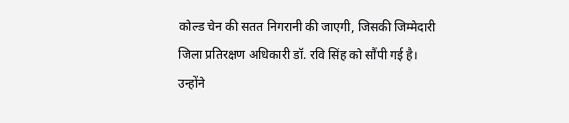कोल्ड चेन की सतत निगरानी की जाएगी, जिसकी जिम्मेदारी जिला प्रतिरक्षण अधिकारी डॉ. रवि सिंह को सौंपी गई है।
उन्होंने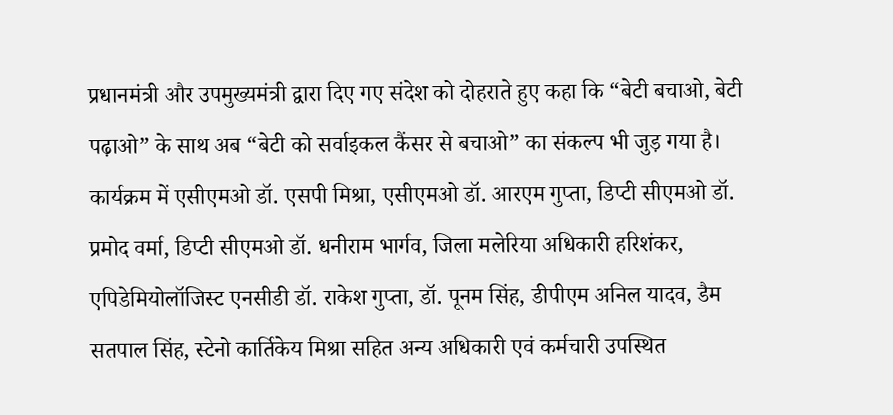प्रधानमंत्री और उपमुख्यमंत्री द्वारा दिए गए संदेश को दोहराते हुए कहा कि “बेटी बचाओ, बेटी पढ़ाओ” के साथ अब “बेटी को सर्वाइकल कैंसर से बचाओ” का संकल्प भी जुड़ गया है। कार्यक्रम में एसीएमओ डॉ. एसपी मिश्रा, एसीएमओ डॉ. आरएम गुप्ता, डिप्टी सीएमओ डॉ. प्रमोद वर्मा, डिप्टी सीएमओ डॉ. धनीराम भार्गव, जिला मलेरिया अधिकारी हरिशंकर, एपिडेमियोलॉजिस्ट एनसीडी डॉ. राकेश गुप्ता, डॉ. पूनम सिंह, डीपीएम अनिल यादव, डैम सतपाल सिंह, स्टेनो कार्तिकेय मिश्रा सहित अन्य अधिकारी एवं कर्मचारी उपस्थित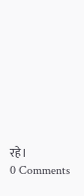रहे।
0 Comments